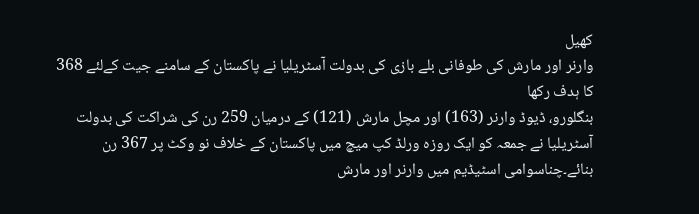کھیل
وارنر اور مارش کی طوفانی بلے بازی کی بدولت آسٹریلیا نے پاکستان کے سامنے جیت کےلئے 368 کا ہدف رکھا
بنگلورو، ڈیوڈ وارنر (163) اور مچل مارش (121) کے درمیان 259 رن کی شراکت کی بدولت آسٹریلیا نے جمعہ کو ایک روزہ ورلڈ کپ میچ میں پاکستان کے خلاف نو وکٹ پر 367 رن بنائے۔چناسوامی اسٹیڈیم میں وارنر اور مارش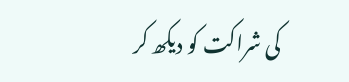کی شراکت کو دیکھ کر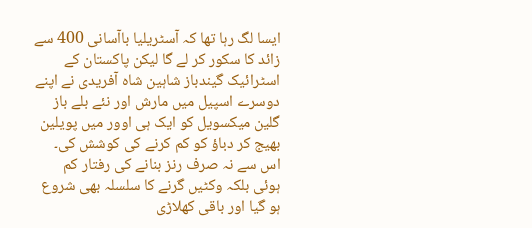ایسا لگ رہا تھا کہ آسٹریلیا باآسانی 400 سے زائد کا سکور کر لے گا لیکن پاکستان کے اسٹرائیک گیندباز شاہین شاہ آفریدی نے اپنے دوسرے اسپیل میں مارش اور نئے بلے باز گلین میکسویل کو ایک ہی اوور میں پویلین بھیج کر دباؤ کو کم کرنے کی کوشش کی۔ اس سے نہ صرف رنز بنانے کی رفتار کم ہوئی بلکہ وکٹیں گرنے کا سلسلہ بھی شروع ہو گیا اور باقی کھلاڑی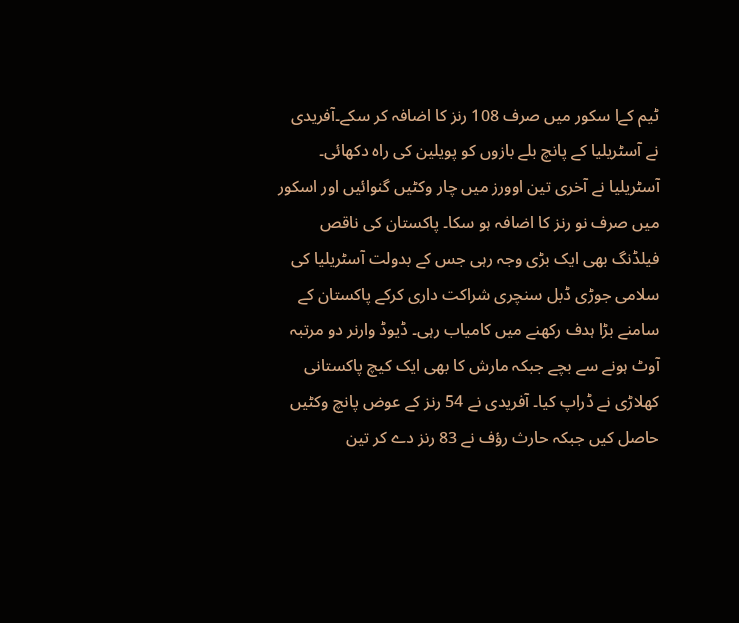ٹیم کےا سکور میں صرف 108 رنز کا اضافہ کر سکے۔آفریدی نے آسٹریلیا کے پانچ بلے بازوں کو پویلین کی راہ دکھائی۔ آسٹریلیا نے آخری تین اوورز میں چار وکٹیں گنوائیں اور اسکور میں صرف نو رنز کا اضافہ ہو سکا۔ پاکستان کی ناقص فیلڈنگ بھی ایک بڑی وجہ رہی جس کے بدولت آسٹریلیا کی سلامی جوڑی ڈبل سنچری شراکت داری کرکے پاکستان کے سامنے بڑا ہدف رکھنے میں کامیاب رہی۔ ڈیوڈ وارنر دو مرتبہ آوٹ ہونے سے بچے جبکہ مارش کا بھی ایک کیچ پاکستانی کھلاڑی نے ڈراپ کیا۔ آفریدی نے 54 رنز کے عوض پانچ وکٹیں حاصل کیں جبکہ حارث رؤف نے 83 رنز دے کر تین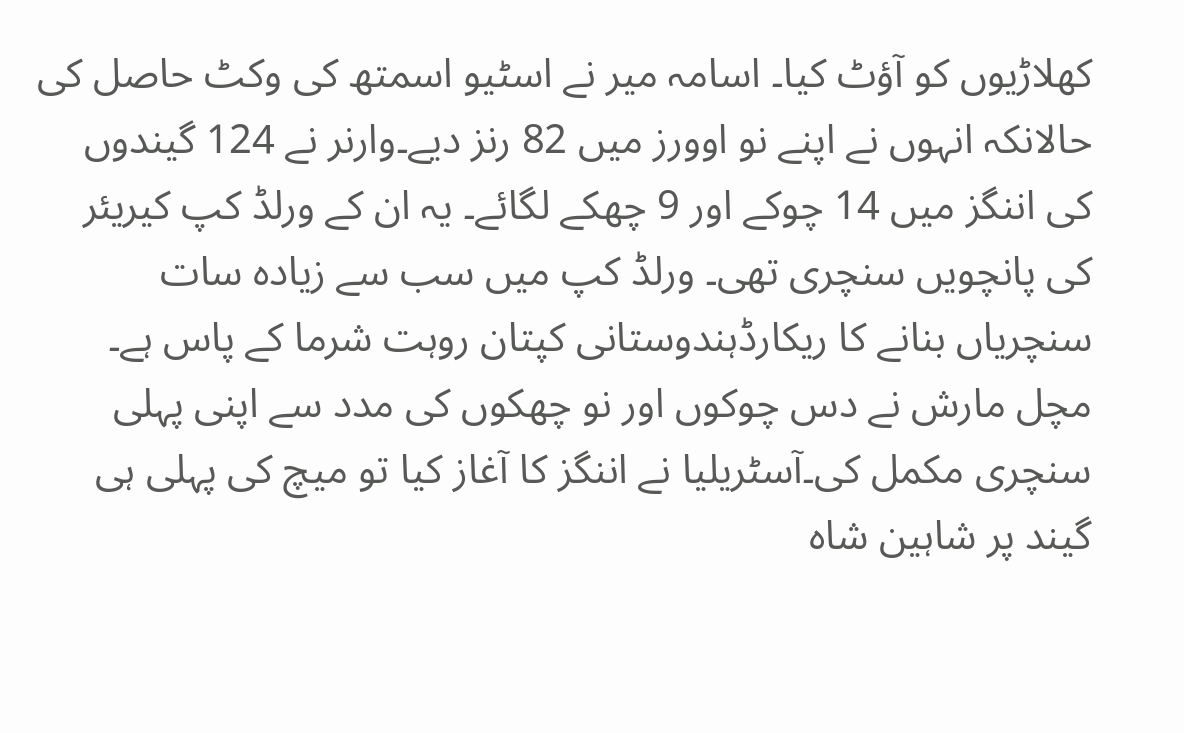کھلاڑیوں کو آؤٹ کیا۔ اسامہ میر نے اسٹیو اسمتھ کی وکٹ حاصل کی حالانکہ انہوں نے اپنے نو اوورز میں 82 رنز دیے۔وارنر نے 124 گیندوں کی اننگز میں 14 چوکے اور 9 چھکے لگائے۔ یہ ان کے ورلڈ کپ کیریئر کی پانچویں سنچری تھی۔ ورلڈ کپ میں سب سے زیادہ سات سنچریاں بنانے کا ریکارڈہندوستانی کپتان روہت شرما کے پاس ہے۔ مچل مارش نے دس چوکوں اور نو چھکوں کی مدد سے اپنی پہلی سنچری مکمل کی۔آسٹریلیا نے اننگز کا آغاز کیا تو میچ کی پہلی ہی گیند پر شاہین شاہ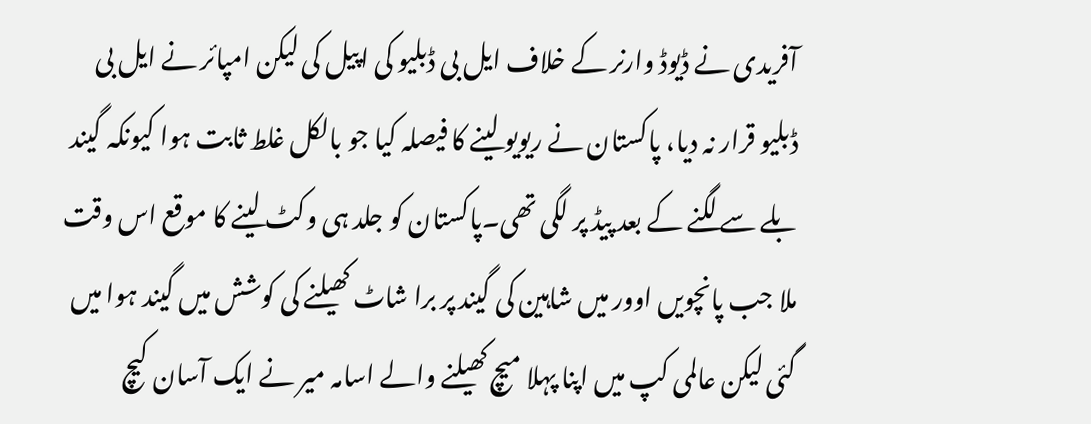آفریدی نے ڈیوڈ وارنر کے خلاف ایل بی ڈبلیو کی اپیل کی لیکن امپائر نے ایل بی ڈبلیو قرار نہ دیا، پاکستان نے ریویو لینے کا فیصلہ کیا جو بالکل غلط ثابت ہوا کیونکہ گیند بلے سے لگنے کے بعد پیڈ پر لگی تھی۔پاکستان کو جلد ہی وکٹ لینے کا موقع اس وقت ملا جب پانچویں اوور میں شاہین کی گیند پر برا شاٹ کھیلنے کی کوشش میں گیند ہوا میں گئی لیکن عالمی کپ میں اپنا پہلا میچ کھیلنے والے اسامہ میر نے ایک آسان کیچ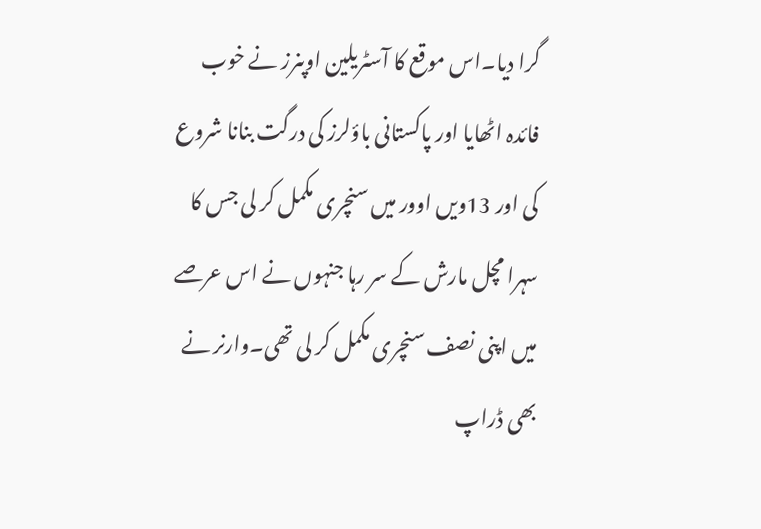گرا دیا۔اس موقع کا آسٹریلین اوپنرز نے خوب فائدہ اٹھایا اور پاکستانی باؤلرز کی درگت بنانا شروع کی اور 13ویں اوور میں سنچری مکمل کر لی جس کا سہرا مچل مارش کے سر رہا جنہوں نے اس عرصے میں اپنی نصف سنچری مکمل کر لی تھی۔وارنر نے بھی ڈراپ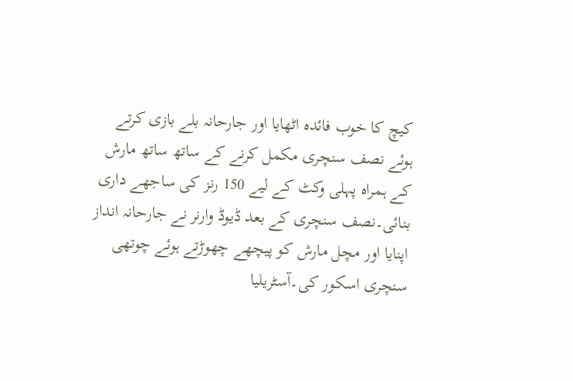کیچ کا خوب فائدہ اٹھایا اور جارحانہ بلے بازی کرتے ہوئے نصف سنچری مکمل کرنے کے ساتھ ساتھ مارش کے ہمراہ پہلی وکٹ کے لیے 150 رنز کی ساجھے داری بنائی۔نصف سنچری کے بعد ڈیوڈ وارنر نے جارحانہ انداز اپنایا اور مچل مارش کو پیچھے چھوڑتے ہوئے چوتھی سنچری اسکور کی۔آسٹریلیا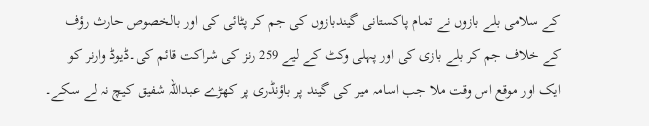کے سلامی بلے بازوں نے تمام پاکستانی گیندبازوں کی جم کر پٹائی کی اور بالخصوص حارث رؤف کے خلاف جم کر بلے بازی کی اور پہلی وکٹ کے لیے 259 رنز کی شراکت قائم کی۔ڈیوڈ وارنر کو ایک اور موقع اس وقت ملا جب اسامہ میر کی گیند پر باؤنڈری پر کھڑے عبداللہ شفیق کیچ نہ لے سکے۔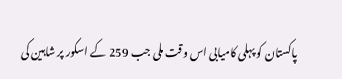پاکستان کو پہلی کامیابی اس وقت ملی جب 259 کے اسکور پر شاہین کی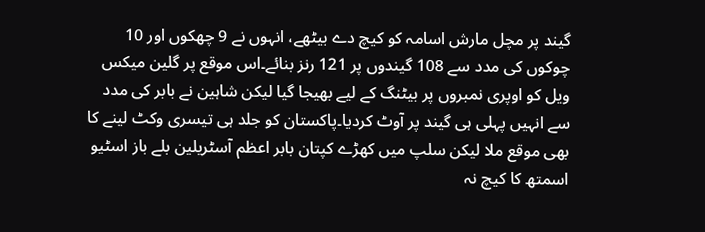گیند پر مچل مارش اسامہ کو کیچ دے بیٹھے، انہوں نے 9 چھکوں اور 10 چوکوں کی مدد سے 108 گیندوں پر 121 رنز بنائے۔اس موقع پر گلین میکس ویل کو اوپری نمبروں پر بیٹنگ کے لیے بھیجا گیا لیکن شاہین نے بابر کی مدد سے انہیں پہلی ہی گیند پر آوٹ کردیا۔پاکستان کو جلد ہی تیسری وکٹ لینے کا بھی موقع ملا لیکن سلپ میں کھڑے کپتان بابر اعظم آسٹریلین بلے باز اسٹیو اسمتھ کا کیچ نہ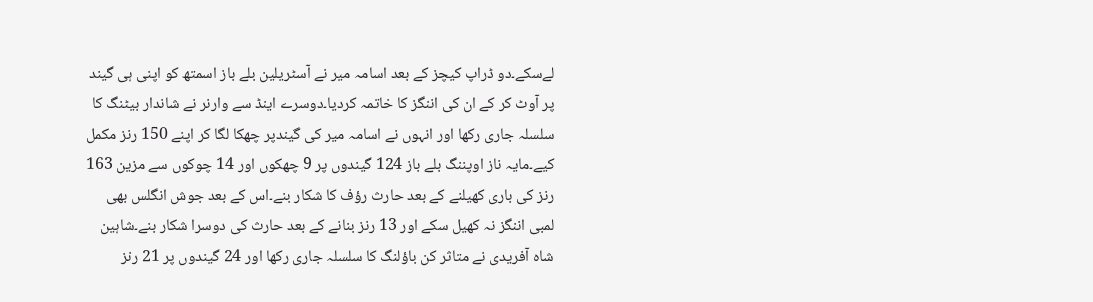لےسکے۔دو ڈراپ کیچز کے بعد اسامہ میر نے آسٹریلین بلے باز اسمتھ کو اپنی ہی گیند پر آوٹ کر کے ان کی اننگز کا خاتمہ کردیا۔دوسرے اینڈ سے وارنر نے شاندار بیٹنگ کا سلسلہ جاری رکھا اور انہوں نے اسامہ میر کی گیندپر چھکا لگا کر اپنے 150 رنز مکمل کیے۔مایہ ناز اوپننگ بلے باز 124 گیندوں پر 9 چھکوں اور 14 چوکوں سے مزین 163 رنز کی باری کھیلنے کے بعد حارث رؤف کا شکار بنے۔اس کے بعد جوش انگلس بھی لمبی اننگز نہ کھیل سکے اور 13 رنز بنانے کے بعد حارث کی دوسرا شکار بنے۔شاہین شاہ آفریدی نے متاثر کن باؤلنگ کا سلسلہ جاری رکھا اور 24 گیندوں پر 21 رنز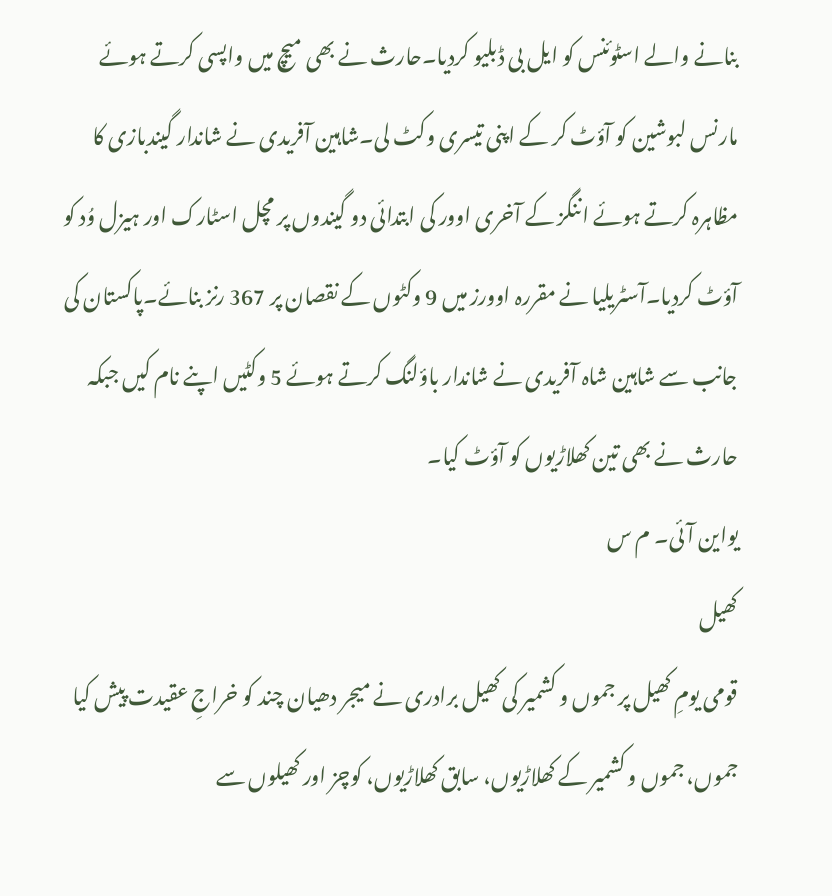بنانے والے اسٹوئنس کو ایل بی ڈبلیو کردیا۔حارث نے بھی میچ میں واپسی کرتے ہوئے مارنس لبوشین کو آؤٹ کر کے اپنی تیسری وکٹ لی۔شاہین آفریدی نے شاندار گیندبازی کا مظاہرہ کرتے ہوئے اننگز کے آخری اوور کی ابتدائی دو گیندوں پر مچل اسٹارک اور ہیزل وُد کو آؤٹ کردیا۔آسٹریلیا نے مقررہ اوورز میں 9 وکٹوں کے نقصان پر 367 رنز بنائے۔پاکستان کی جانب سے شاہین شاہ آفریدی نے شاندار باؤلنگ کرتے ہوئے 5 وکٹیں اپنے نام کیں جبکہ حارث نے بھی تین کھلاڑیوں کو آؤٹ کیا۔
یواین آئی۔ م س
کھیل
قومی یومِ کھیل پر جموں و کشمیر کی کھیل برادری نے میجر دھیان چند کو خراجِ عقیدت پیش کیا
جموں، جموں و کشمیر کے کھلاڑیوں، سابق کھلاڑیوں، کوچز اور کھیلوں سے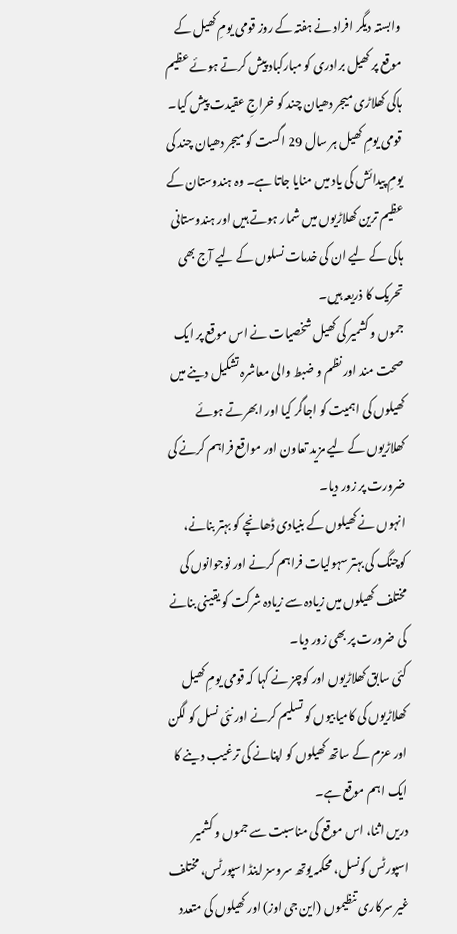وابستہ دیگر افراد نے ہفتہ کے روز قومی یومِ کھیل کے موقع پر کھیل برادری کو مبارکباد پیش کرتے ہوئے عظیم ہاکی کھلاڑی میجر دھیان چند کو خراجِ عقیدت پیش کیا۔
قومی یومِ کھیل ہر سال 29 اگست کو میجر دھیان چند کی یومِ پیدائش کی یاد میں منایا جاتا ہے۔ وہ ہندوستان کے عظیم ترین کھلاڑیوں میں شمار ہوتے ہیں اور ہندوستانی ہاکی کے لیے ان کی خدمات نسلوں کے لیے آج بھی تحریک کا ذریعہ ہیں۔
جموں و کشمیر کی کھیل شخصیات نے اس موقع پر ایک صحت مند اور نظم و ضبط والی معاشرہ تشکیل دینے میں کھیلوں کی اہمیت کو اجاگر کیا اور ابھرتے ہوئے کھلاڑیوں کے لیے مزید تعاون اور مواقع فراہم کرنے کی ضرورت پر زور دیا۔
انہوں نے کھیلوں کے بنیادی ڈھانچے کو بہتر بنانے، کوچنگ کی بہتر سہولیات فراہم کرنے اور نوجوانوں کی مختلف کھیلوں میں زیادہ سے زیادہ شرکت کو یقینی بنانے کی ضرورت پر بھی زور دیا۔
کئی سابق کھلاڑیوں اور کوچز نے کہا کہ قومی یومِ کھیل کھلاڑیوں کی کامیابیوں کو تسلیم کرنے اور نئی نسل کو لگن اور عزم کے ساتھ کھیلوں کو اپنانے کی ترغیب دینے کا ایک اہم موقع ہے۔
دریں اثنا، اس موقع کی مناسبت سے جموں و کشمیر اسپورٹس کونسل، محکمہ یوتھ سروسز اینڈ اسپورٹس، مختلف غیر سرکاری تنظیموں (این جی اوز) اور کھیلوں کی متعدد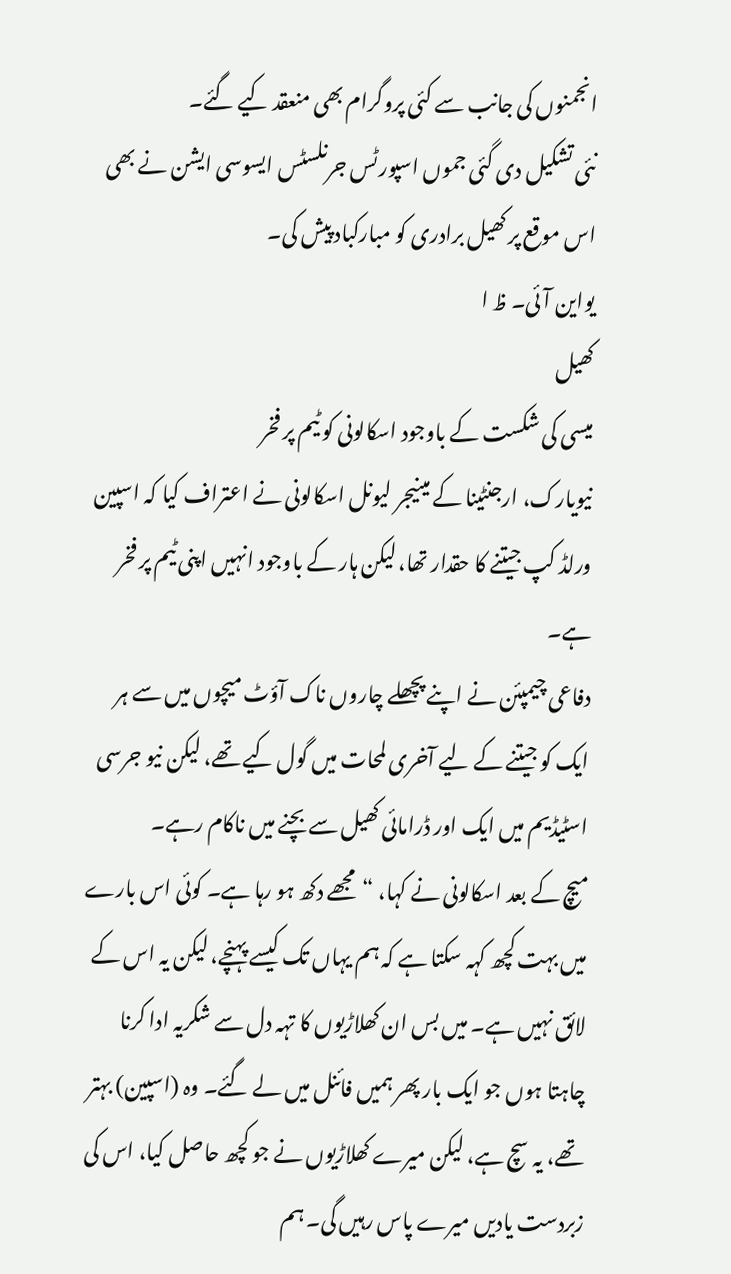انجمنوں کی جانب سے کئی پروگرام بھی منعقد کیے گئے۔
نئی تشکیل دی گئی جموں اسپورٹس جرنلسٹس ایسوسی ایشن نے بھی اس موقع پر کھیل برادری کو مبارکباد پیش کی۔
یواین آئی۔ ظ ا
کھیل
میسی کی شکست کے باوجود اسکالونی کو ٹیم پر فخر
نیویارک، ارجنٹینا کے مینیجر لیونل اسکالونی نے اعتراف کیا کہ اسپین ورلڈ کپ جیتنے کا حقدار تھا، لیکن ہار کے باوجود انہیں اپنی ٹیم پر فخر ہے۔
دفاعی چیمپئن نے اپنے پچھلے چاروں ناک آؤٹ میچوں میں سے ہر ایک کو جیتنے کے لیے آخری لمحات میں گول کیے تھے، لیکن نیو جرسی اسٹیڈیم میں ایک اور ڈرامائی کھیل سے بچنے میں ناکام رہے۔
میچ کے بعد اسکالونی نے کہا، “مجھے دکھ ہو رہا ہے۔ کوئی اس بارے میں بہت کچھ کہہ سکتا ہے کہ ہم یہاں تک کیسے پہنچے، لیکن یہ اس کے لائق نہیں ہے۔ میں بس ان کھلاڑیوں کا تہہ دل سے شکریہ ادا کرنا چاہتا ہوں جو ایک بار پھر ہمیں فائنل میں لے گئے۔ وہ (اسپین) بہتر تھے، یہ سچ ہے، لیکن میرے کھلاڑیوں نے جو کچھ حاصل کیا، اس کی زبردست یادیں میرے پاس رہیں گی۔ ہم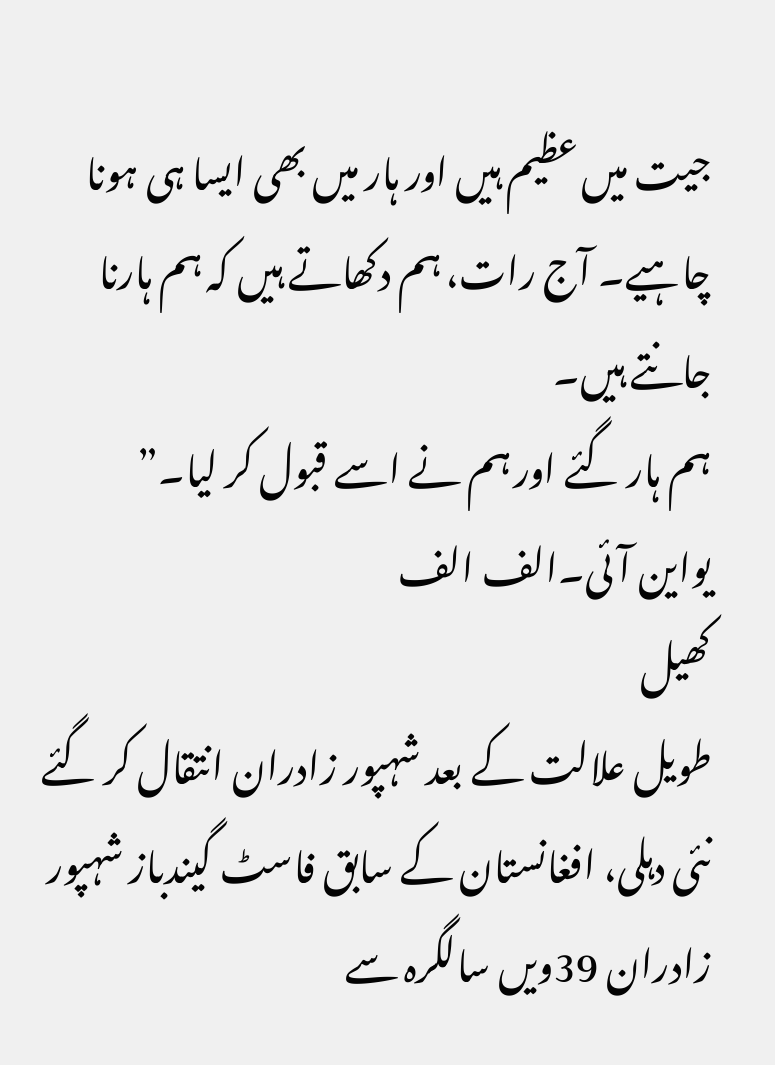جیت میں عظیم ہیں اور ہار میں بھی ایسا ہی ہونا چاہیے۔ آج رات، ہم دکھاتے ہیں کہ ہم ہارنا جانتے ہیں۔
ہم ہار گئے اور ہم نے اسے قبول کر لیا۔”
یواین آئی۔الف الف
کھیل
طویل علالت کے بعد شہپور زادران انتقال کر گئے
نئی دہلی، افغانستان کے سابق فاسٹ گیندباز شہپور زادران 39ویں سالگرہ سے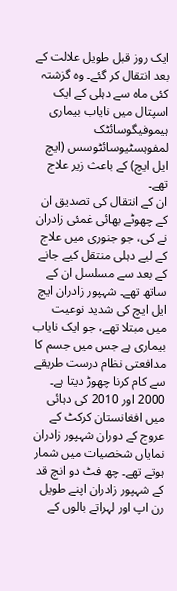ایک روز قبل طویل علالت کے بعد انتقال کر گئے۔ وہ گزشتہ کئی ماہ سے دہلی کے ایک اسپتال میں نایاب بیماری ہیموفیگوسائٹک لمفوہسٹیوسائٹوسس (ایچ ایل ایچ) کے باعث زیر علاج تھے۔
ان کے انتقال کی تصدیق ان کے چھوٹے بھائی غمئی زادران نے کی، جو جنوری میں علاج کے لیے دہلی منتقل کیے جانے کے بعد سے مسلسل ان کے ساتھ تھے۔ شہپور زادران ایچ ایل ایچ کی شدید نوعیت میں مبتلا تھے، جو ایک نایاب بیماری ہے جس میں جسم کا مدافعتی نظام درست طریقے سے کام کرنا چھوڑ دیتا ہے۔
2000 اور 2010 کی دہائی میں افغانستان کرکٹ کے عروج کے دوران شہپور زادران نمایاں شخصیات میں شمار ہوتے تھے۔ چھ فٹ دو انچ قد کے شہپور زادران اپنے طویل رن اپ اور لہراتے بالوں کے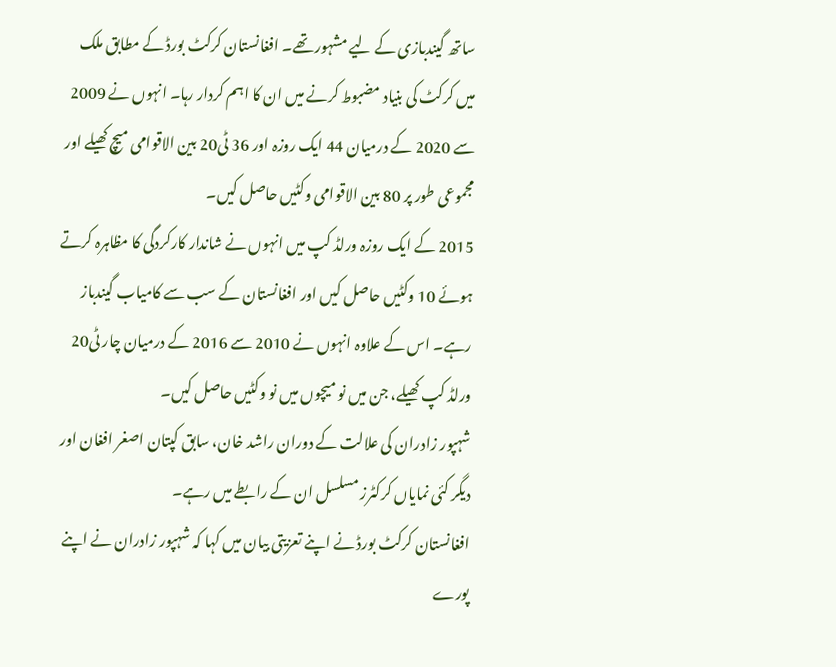ساتھ گیندبازی کے لیے مشہور تھے۔ افغانستان کرکٹ بورڈ کے مطابق ملک میں کرکٹ کی بنیاد مضبوط کرنے میں ان کا اہم کردار رہا۔ انہوں نے 2009 سے 2020 کے درمیان 44 ایک روزہ اور 36 ٹی20 بین الاقوامی میچ کھیلے اور مجموعی طور پر 80 بین الاقوامی وکٹیں حاصل کیں۔
2015 کے ایک روزہ ورلڈ کپ میں انہوں نے شاندار کارکردگی کا مظاہرہ کرتے ہوئے 10 وکٹیں حاصل کیں اور افغانستان کے سب سے کامیاب گیندباز رہے۔ اس کے علاوہ انہوں نے 2010 سے 2016 کے درمیان چار ٹی20 ورلڈ کپ کھیلے، جن میں نو میچوں میں نو وکٹیں حاصل کیں۔
شہپور زادران کی علالت کے دوران راشد خان، سابق کپتان اصغر افغان اور دیگر کئی نمایاں کرکٹرز مسلسل ان کے رابطے میں رہے۔
افغانستان کرکٹ بورڈ نے اپنے تعزیتی بیان میں کہا کہ شہپور زادران نے اپنے پورے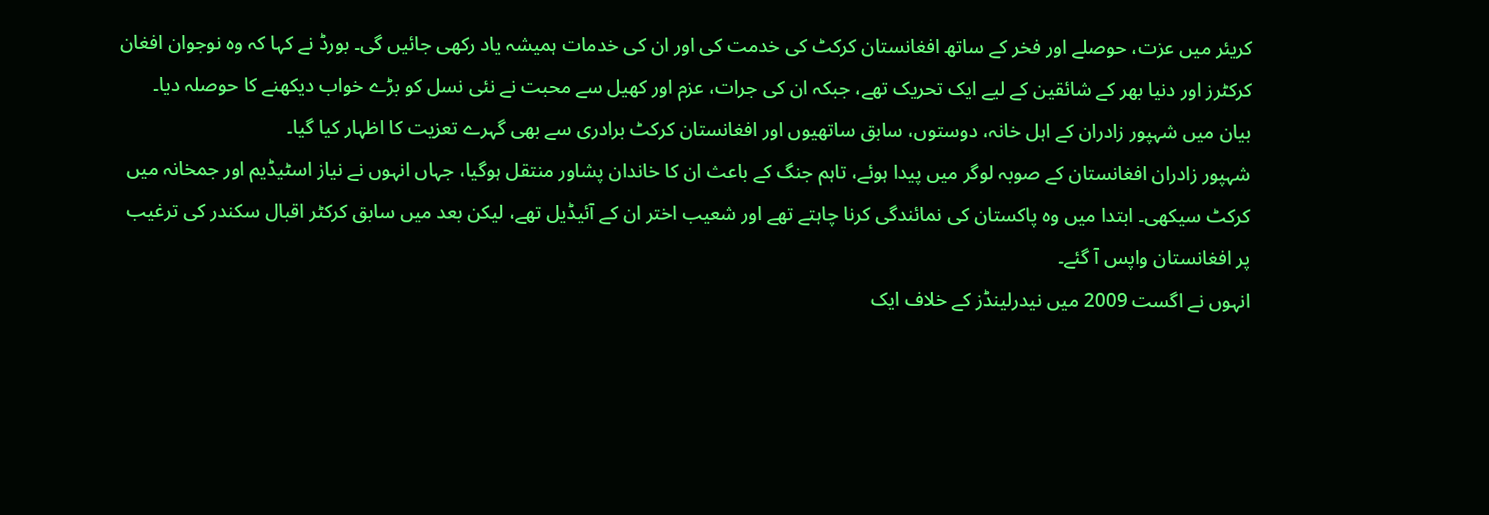کریئر میں عزت، حوصلے اور فخر کے ساتھ افغانستان کرکٹ کی خدمت کی اور ان کی خدمات ہمیشہ یاد رکھی جائیں گی۔ بورڈ نے کہا کہ وہ نوجوان افغان کرکٹرز اور دنیا بھر کے شائقین کے لیے ایک تحریک تھے، جبکہ ان کی جرات، عزم اور کھیل سے محبت نے نئی نسل کو بڑے خواب دیکھنے کا حوصلہ دیا۔
بیان میں شہپور زادران کے اہل خانہ، دوستوں، سابق ساتھیوں اور افغانستان کرکٹ برادری سے بھی گہرے تعزیت کا اظہار کیا گیا۔
شہپور زادران افغانستان کے صوبہ لوگر میں پیدا ہوئے، تاہم جنگ کے باعث ان کا خاندان پشاور منتقل ہوگیا، جہاں انہوں نے نیاز اسٹیڈیم اور جمخانہ میں کرکٹ سیکھی۔ ابتدا میں وہ پاکستان کی نمائندگی کرنا چاہتے تھے اور شعیب اختر ان کے آئیڈیل تھے، لیکن بعد میں سابق کرکٹر اقبال سکندر کی ترغیب پر افغانستان واپس آ گئے۔
انہوں نے اگست 2009 میں نیدرلینڈز کے خلاف ایک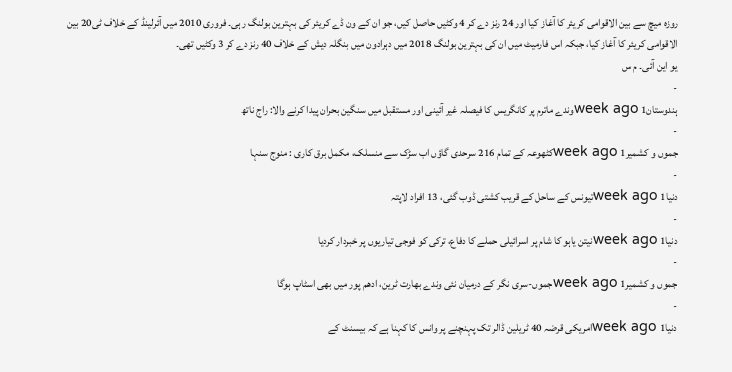روزہ میچ سے بین الاقوامی کریئر کا آغاز کیا اور 24 رنز دے کر 4 وکٹیں حاصل کیں، جو ان کے ون ڈے کریئر کی بہترین بولنگ رہی۔ فروری 2010 میں آئرلینڈ کے خلاف ٹی20 بین الاقوامی کریئر کا آغاز کیا، جبکہ اس فارمیٹ میں ان کی بہترین بولنگ 2018 میں دہرادون میں بنگلہ دیش کے خلاف 40 رنز دے کر 3 وکٹیں تھی۔
یو این آئی۔ م س
-
ہندوستان1 week agoوندے ماترم پر کانگریس کا فیصلہ غیر آئینی اور مستقبل میں سنگین بحران پیدا کرنے والا: راج ناتھ
-
جموں و کشمیر1 week agoکٹھوعہ کے تمام 216 سرحدی گاؤں اب سڑک سے منسلک، مکمل برق کاری : منوج سنہا
-
دنیا1 week agoتیونس کے ساحل کے قریب کشتی ڈوب گئی، 13 افراد لاپتہ
-
دنیا1 week agoنیتن یاہو کا شام پر اسرائیلی حملے کا دفاع، ترکی کو فوجی تیاریوں پر خبردار کردیا
-
جموں و کشمیر1 week agoجموں-سری نگر کے درمیان نئی وندے بھارت ٹرین، ادھم پور میں بھی اسٹاپ ہوگا
-
دنیا1 week agoامریکی قرضہ 40 ٹریلین ڈالر تک پہنچنے پر وانس کا کہنا ہے کہ بیسنٹ کے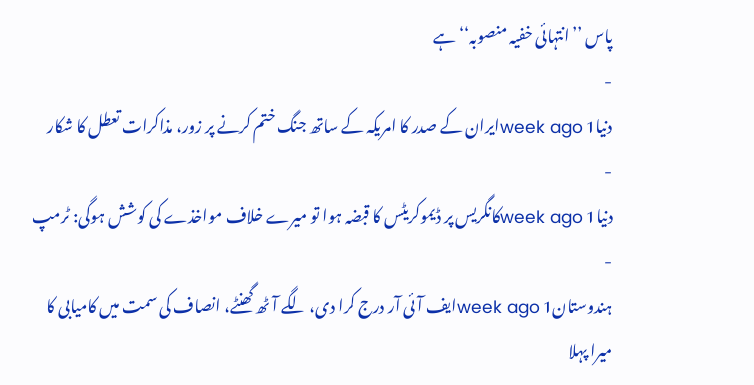پاس ’’انتہائی خفیہ منصوبہ‘‘ ہے
-
دنیا1 week agoایران کے صدر کا امریکہ کے ساتھ جنگ ختم کرنے پر زور، مذاکرات تعطل کا شکار
-
دنیا1 week agoکانگریس پر ڈیموکریٹس کا قبضہ ہوا تو میرے خلاف مواخذے کی کوشش ہوگی: ٹرمپ
-
ہندوستان1 week agoایف آئی آر درج کرا دی، لگے آٹھ گھنٹے، انصاف کی سمت میں کامیابی کا میرا پہلا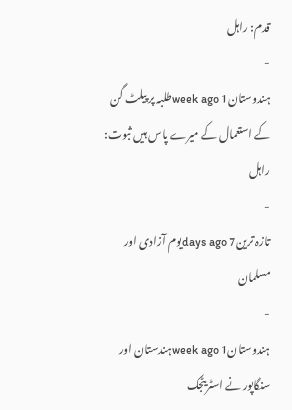قدم: راہل
-
ہندوستان1 week agoطلبہ پر پیلٹ گن کے استعمال کے میرے پاس ہیں ثبوت: راہل
-
تازہ ترین7 days agoیوم آزادی اور مسلمان
-
ہندوستان1 week agoہندستان اور سنگاپور نے اسٹریٹجک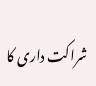شراکت داری کا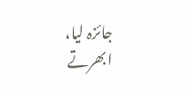جائزہ لیا، ابھرتے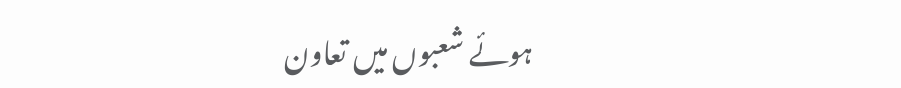ہوئے شعبوں میں تعاون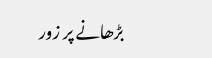بڑھانے پر زور